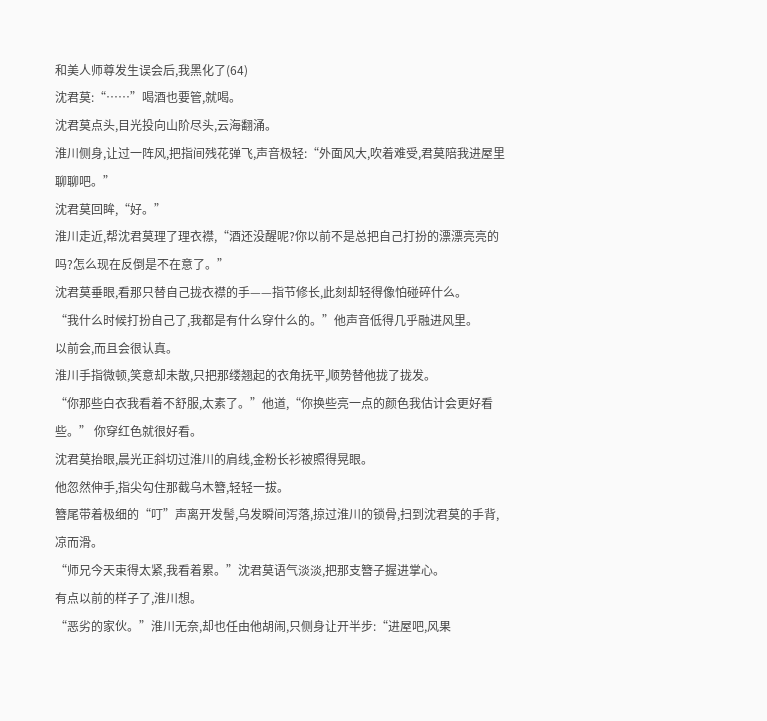和美人师尊发生误会后,我黑化了(64)
沈君莫:“……”喝酒也要管,就喝。
沈君莫点头,目光投向山阶尽头,云海翻涌。
淮川侧身,让过一阵风,把指间残花弹飞,声音极轻:“外面风大,吹着难受,君莫陪我进屋里聊聊吧。”
沈君莫回眸,“好。”
淮川走近,帮沈君莫理了理衣襟,“酒还没醒呢?你以前不是总把自己打扮的漂漂亮亮的吗?怎么现在反倒是不在意了。”
沈君莫垂眼,看那只替自己拢衣襟的手——指节修长,此刻却轻得像怕碰碎什么。
“我什么时候打扮自己了,我都是有什么穿什么的。”他声音低得几乎融进风里。
以前会,而且会很认真。
淮川手指微顿,笑意却未散,只把那缕翘起的衣角抚平,顺势替他拢了拢发。
“你那些白衣我看着不舒服,太素了。”他道,“你换些亮一点的颜色我估计会更好看些。” 你穿红色就很好看。
沈君莫抬眼,晨光正斜切过淮川的肩线,金粉长衫被照得晃眼。
他忽然伸手,指尖勾住那截乌木簪,轻轻一拔。
簪尾带着极细的“叮”声离开发髻,乌发瞬间泻落,掠过淮川的锁骨,扫到沈君莫的手背,凉而滑。
“师兄今天束得太紧,我看着累。”沈君莫语气淡淡,把那支簪子握进掌心。
有点以前的样子了,淮川想。
“恶劣的家伙。”淮川无奈,却也任由他胡闹,只侧身让开半步:“进屋吧,风果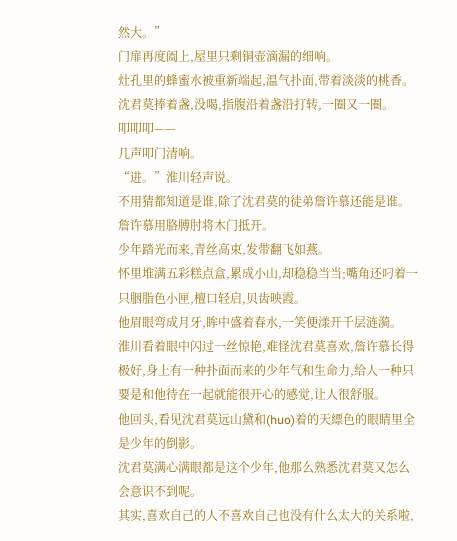然大。”
门扉再度阖上,屋里只剩铜壶滴漏的细响。
灶孔里的蜂蜜水被重新端起,温气扑面,带着淡淡的桃香。
沈君莫捧着盏,没喝,指腹沿着盏沿打转,一圈又一圈。
叩叩叩——
几声叩门清响。
“进。”淮川轻声说。
不用猜都知道是谁,除了沈君莫的徒弟詹许慕还能是谁。
詹许慕用胳膊肘将木门抵开。
少年踏光而来,青丝高束,发带翻飞如燕。
怀里堆满五彩糕点盒,累成小山,却稳稳当当;嘴角还叼着一只胭脂色小匣,檀口轻启,贝齿映霞。
他眉眼弯成月牙,眸中盛着春水,一笑便漾开千层涟漪。
淮川看着眼中闪过一丝惊艳,难怪沈君莫喜欢,詹许慕长得极好,身上有一种扑面而来的少年气和生命力,给人一种只要是和他待在一起就能很开心的感觉,让人很舒服。
他回头,看见沈君莫远山黛和(huo)着的天縹色的眼睛里全是少年的倒影。
沈君莫满心满眼都是这个少年,他那么熟悉沈君莫又怎么会意识不到呢。
其实,喜欢自己的人不喜欢自己也没有什么太大的关系啦,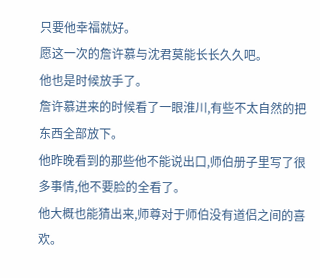只要他幸福就好。
愿这一次的詹许慕与沈君莫能长长久久吧。
他也是时候放手了。
詹许慕进来的时候看了一眼淮川,有些不太自然的把东西全部放下。
他昨晚看到的那些他不能说出口,师伯册子里写了很多事情,他不要脸的全看了。
他大概也能猜出来,师尊对于师伯没有道侣之间的喜欢。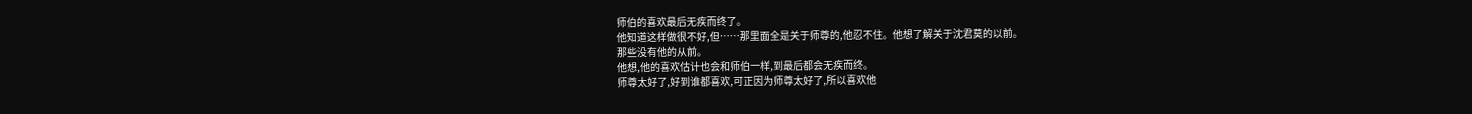师伯的喜欢最后无疾而终了。
他知道这样做很不好,但……那里面全是关于师尊的,他忍不住。他想了解关于沈君莫的以前。
那些没有他的从前。
他想,他的喜欢估计也会和师伯一样,到最后都会无疾而终。
师尊太好了,好到谁都喜欢,可正因为师尊太好了,所以喜欢他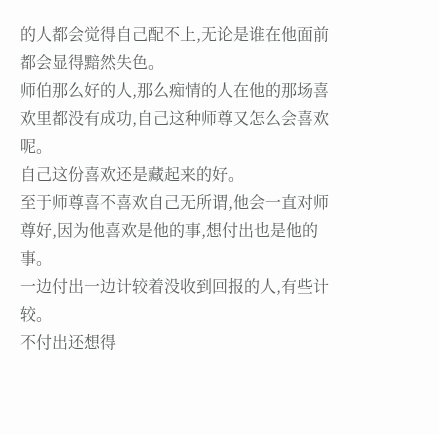的人都会觉得自己配不上,无论是谁在他面前都会显得黯然失色。
师伯那么好的人,那么痴情的人在他的那场喜欢里都没有成功,自己这种师尊又怎么会喜欢呢。
自己这份喜欢还是藏起来的好。
至于师尊喜不喜欢自己无所谓,他会一直对师尊好,因为他喜欢是他的事,想付出也是他的事。
一边付出一边计较着没收到回报的人,有些计较。
不付出还想得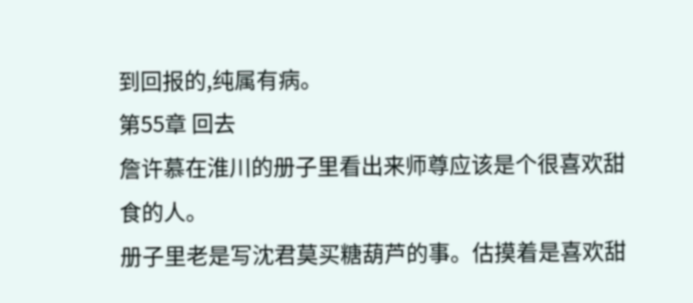到回报的,纯属有病。
第55章 回去
詹许慕在淮川的册子里看出来师尊应该是个很喜欢甜食的人。
册子里老是写沈君莫买糖葫芦的事。估摸着是喜欢甜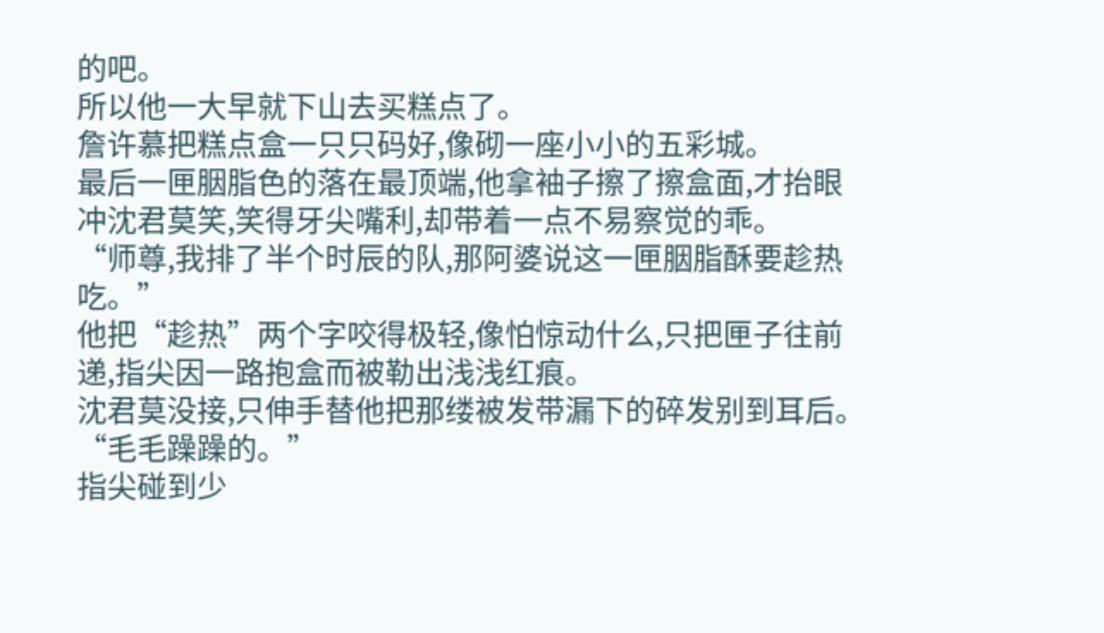的吧。
所以他一大早就下山去买糕点了。
詹许慕把糕点盒一只只码好,像砌一座小小的五彩城。
最后一匣胭脂色的落在最顶端,他拿袖子擦了擦盒面,才抬眼冲沈君莫笑,笑得牙尖嘴利,却带着一点不易察觉的乖。
“师尊,我排了半个时辰的队,那阿婆说这一匣胭脂酥要趁热吃。”
他把“趁热”两个字咬得极轻,像怕惊动什么,只把匣子往前递,指尖因一路抱盒而被勒出浅浅红痕。
沈君莫没接,只伸手替他把那缕被发带漏下的碎发别到耳后。“毛毛躁躁的。”
指尖碰到少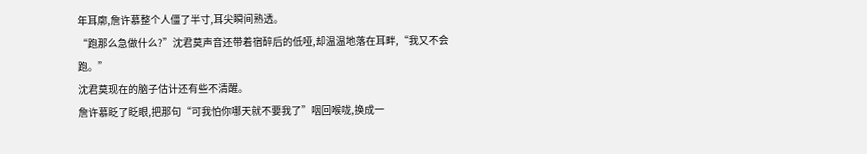年耳廓,詹许慕整个人僵了半寸,耳尖瞬间熟透。
“跑那么急做什么?”沈君莫声音还带着宿醉后的低哑,却温温地落在耳畔,“我又不会跑。”
沈君莫现在的脑子估计还有些不清醒。
詹许慕眨了眨眼,把那句“可我怕你哪天就不要我了”咽回喉咙,换成一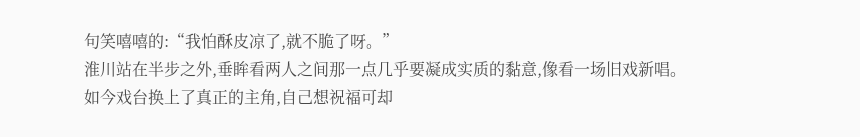句笑嘻嘻的:“我怕酥皮凉了,就不脆了呀。”
淮川站在半步之外,垂眸看两人之间那一点几乎要凝成实质的黏意,像看一场旧戏新唱。
如今戏台换上了真正的主角,自己想祝福可却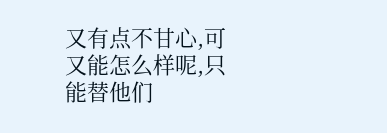又有点不甘心,可又能怎么样呢,只能替他们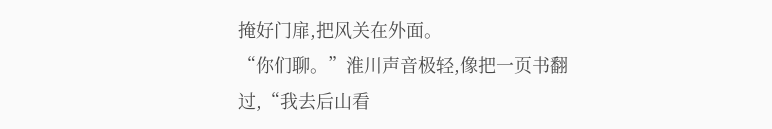掩好门扉,把风关在外面。
“你们聊。”淮川声音极轻,像把一页书翻过,“我去后山看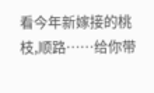看今年新嫁接的桃枝,顺路……给你带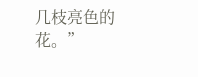几枝亮色的花。”